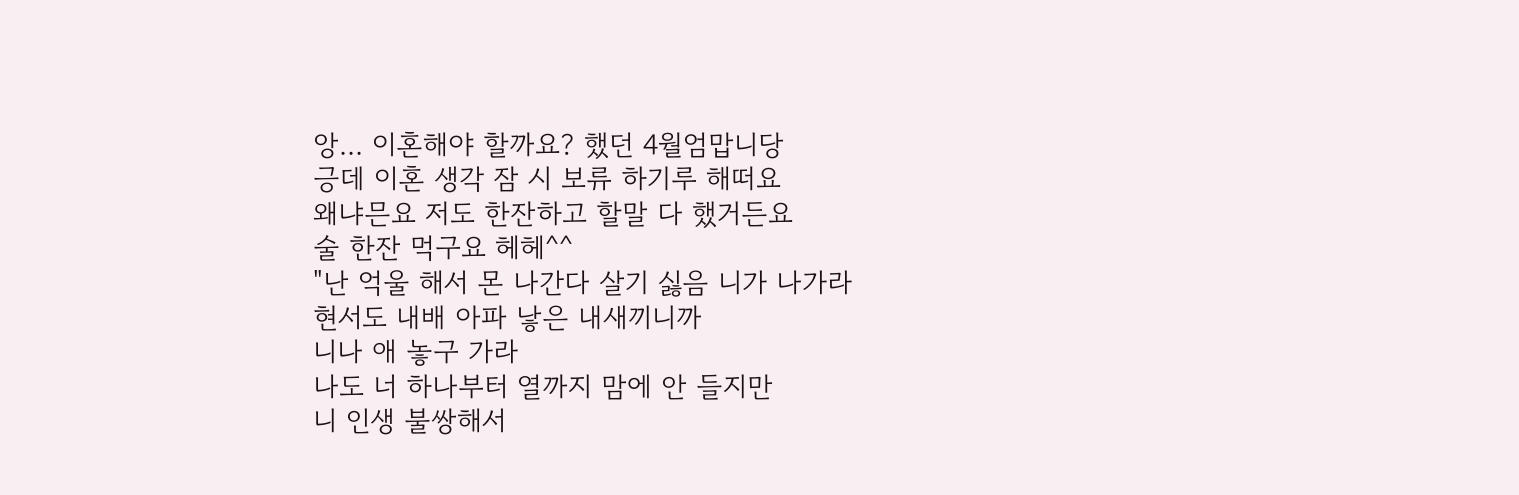앙... 이혼해야 할까요? 했던 4월엄맙니당
긍데 이혼 생각 잠 시 보류 하기루 해떠요
왜냐믄요 저도 한잔하고 할말 다 했거든요
술 한잔 먹구요 헤헤^^
"난 억울 해서 몬 나간다 살기 싫음 니가 나가라
현서도 내배 아파 낳은 내새끼니까
니나 애 놓구 가라
나도 너 하나부터 열까지 맘에 안 들지만
니 인생 불쌍해서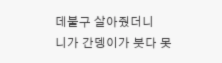데불구 살아줬더니
니가 간뎅이가 붓다 못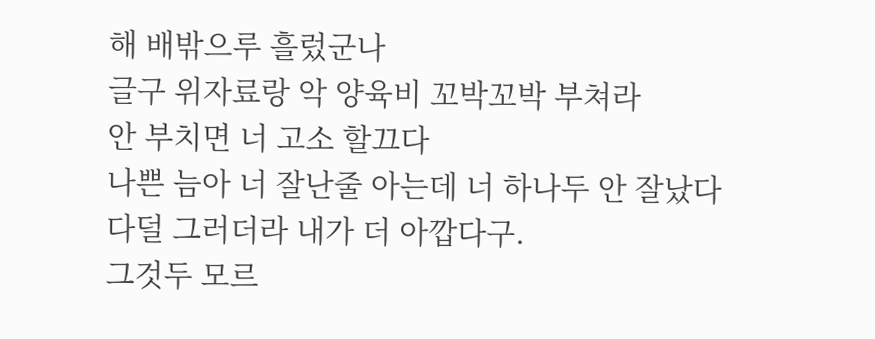해 배밖으루 흘렀군나
글구 위자료랑 악 양육비 꼬박꼬박 부쳐라
안 부치면 너 고소 할끄다
나쁜 늠아 너 잘난줄 아는데 너 하나두 안 잘났다
다덜 그러더라 내가 더 아깝다구.
그것두 모르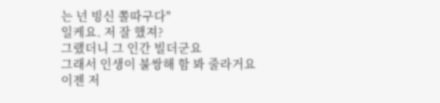는 넌 빙신 쫄따구다"
일케요. 저 잘 했져?
그랬더니 그 인간 빌더군요
그래서 인생이 불쌍해 함 봐 줄라거요
이젠 저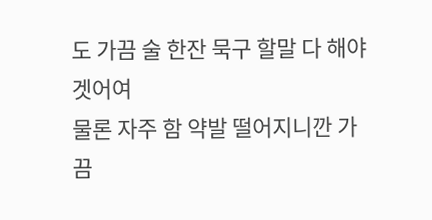도 가끔 술 한잔 묵구 할말 다 해야겟어여
물론 자주 함 약발 떨어지니깐 가끔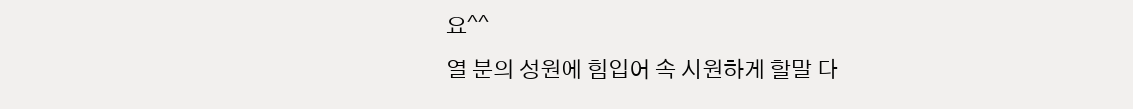요^^
열 분의 성원에 힘입어 속 시원하게 할말 다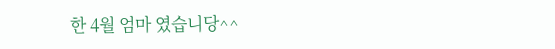한 4월 엄마 였습니당^^